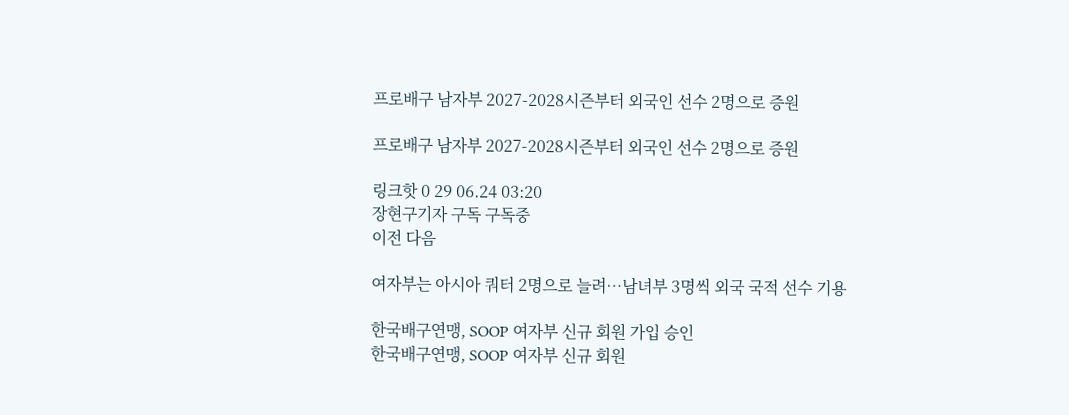프로배구 남자부 2027-2028시즌부터 외국인 선수 2명으로 증원

프로배구 남자부 2027-2028시즌부터 외국인 선수 2명으로 증원

링크핫 0 29 06.24 03:20
장현구기자 구독 구독중
이전 다음

여자부는 아시아 쿼터 2명으로 늘려…남녀부 3명씩 외국 국적 선수 기용

한국배구연맹, SOOP 여자부 신규 회원 가입 승인
한국배구연맹, SOOP 여자부 신규 회원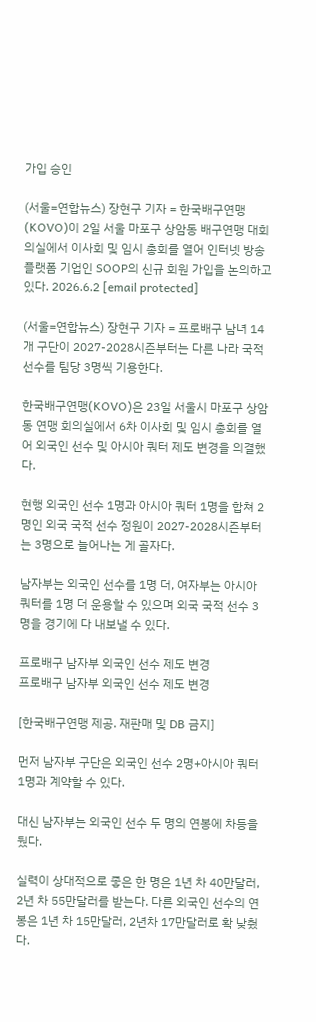가입 승인

(서울=연합뉴스) 장현구 기자 = 한국배구연맹(KOVO)이 2일 서울 마포구 상암동 배구연맹 대회의실에서 이사회 및 임시 총회를 열어 인터넷 방송 플랫폼 기업인 SOOP의 신규 회원 가입을 논의하고 있다. 2026.6.2 [email protected]

(서울=연합뉴스) 장현구 기자 = 프로배구 남녀 14개 구단이 2027-2028시즌부터는 다른 나라 국적 선수를 팀당 3명씩 기용한다.

한국배구연맹(KOVO)은 23일 서울시 마포구 상암동 연맹 회의실에서 6차 이사회 및 임시 총회를 열어 외국인 선수 및 아시아 쿼터 제도 변경을 의결했다.

현행 외국인 선수 1명과 아시아 쿼터 1명을 합쳐 2명인 외국 국적 선수 정원이 2027-2028시즌부터는 3명으로 늘어나는 게 골자다.

남자부는 외국인 선수를 1명 더, 여자부는 아시아 쿼터를 1명 더 운용할 수 있으며 외국 국적 선수 3명을 경기에 다 내보낼 수 있다.

프로배구 남자부 외국인 선수 제도 변경
프로배구 남자부 외국인 선수 제도 변경

[한국배구연맹 제공. 재판매 및 DB 금지]

먼저 남자부 구단은 외국인 선수 2명+아시아 쿼터 1명과 계약할 수 있다.

대신 남자부는 외국인 선수 두 명의 연봉에 차등을 뒀다.

실력이 상대적으로 좋은 한 명은 1년 차 40만달러, 2년 차 55만달러를 받는다. 다른 외국인 선수의 연봉은 1년 차 15만달러, 2년차 17만달러로 확 낮췄다.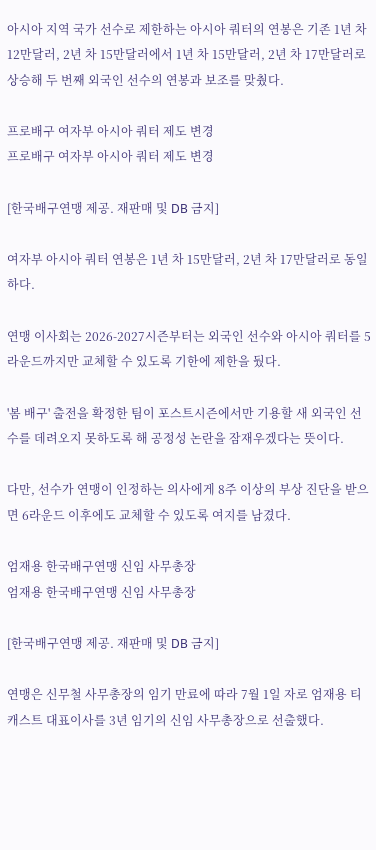아시아 지역 국가 선수로 제한하는 아시아 쿼터의 연봉은 기존 1년 차 12만달러, 2년 차 15만달러에서 1년 차 15만달러, 2년 차 17만달러로 상승해 두 번째 외국인 선수의 연봉과 보조를 맞췄다.

프로배구 여자부 아시아 쿼터 제도 변경
프로배구 여자부 아시아 쿼터 제도 변경

[한국배구연맹 제공. 재판매 및 DB 금지]

여자부 아시아 쿼터 연봉은 1년 차 15만달러, 2년 차 17만달러로 동일하다.

연맹 이사회는 2026-2027시즌부터는 외국인 선수와 아시아 쿼터를 5라운드까지만 교체할 수 있도록 기한에 제한을 뒀다.

'봄 배구' 출전을 확정한 팀이 포스트시즌에서만 기용할 새 외국인 선수를 데려오지 못하도록 해 공정성 논란을 잠재우겠다는 뜻이다.

다만, 선수가 연맹이 인정하는 의사에게 8주 이상의 부상 진단을 받으면 6라운드 이후에도 교체할 수 있도록 여지를 남겼다.

엄재용 한국배구연맹 신임 사무총장
엄재용 한국배구연맹 신임 사무총장

[한국배구연맹 제공. 재판매 및 DB 금지]

연맹은 신무철 사무총장의 임기 만료에 따라 7월 1일 자로 엄재용 티캐스트 대표이사를 3년 임기의 신임 사무총장으로 선출했다.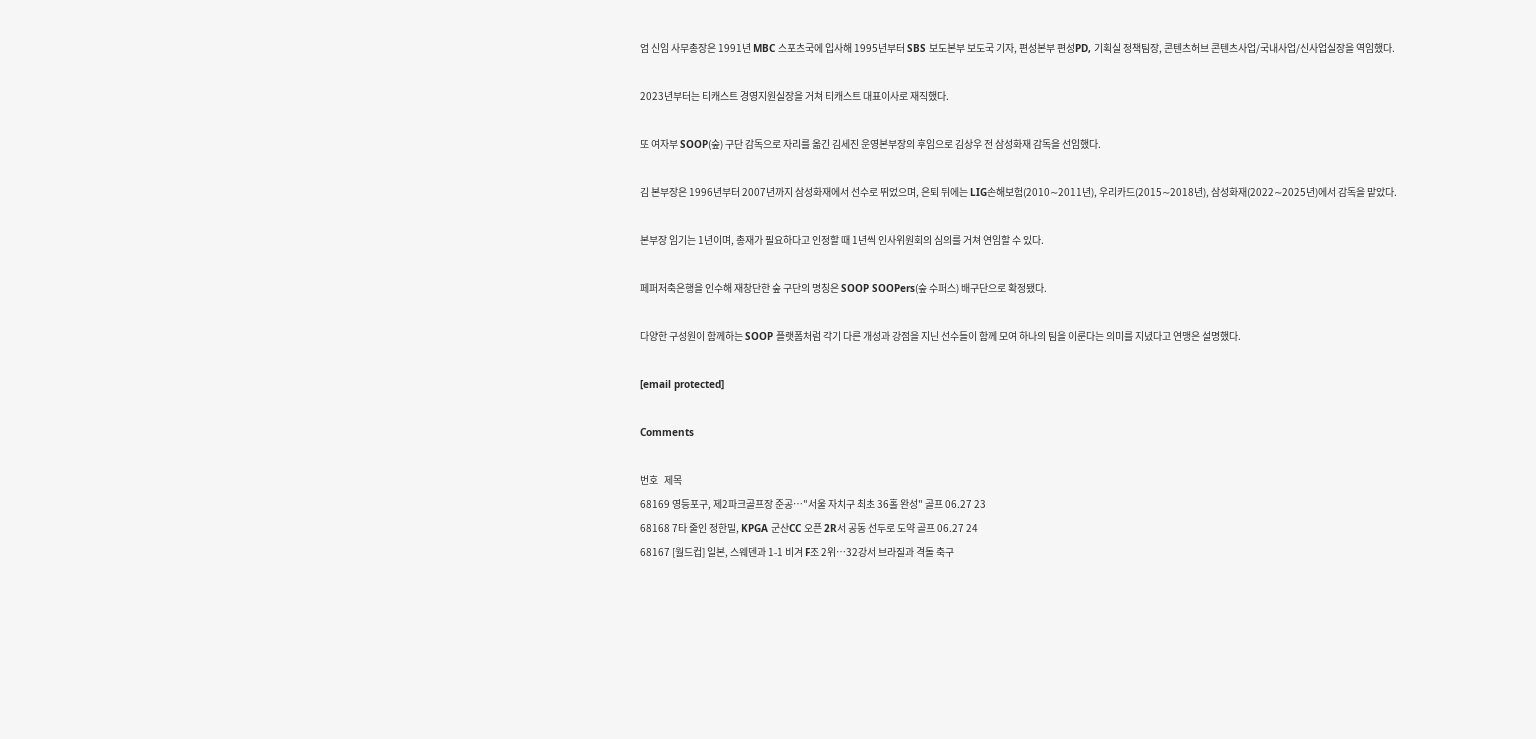엄 신임 사무총장은 1991년 MBC 스포츠국에 입사해 1995년부터 SBS 보도본부 보도국 기자, 편성본부 편성PD, 기획실 정책팀장, 콘텐츠허브 콘텐츠사업/국내사업/신사업실장을 역임했다.

2023년부터는 티캐스트 경영지원실장을 거쳐 티캐스트 대표이사로 재직했다.

또 여자부 SOOP(숲) 구단 감독으로 자리를 옮긴 김세진 운영본부장의 후임으로 김상우 전 삼성화재 감독을 선임했다.

김 본부장은 1996년부터 2007년까지 삼성화재에서 선수로 뛰었으며, 은퇴 뒤에는 LIG손해보험(2010∼2011년), 우리카드(2015∼2018년), 삼성화재(2022∼2025년)에서 감독을 맡았다.

본부장 임기는 1년이며, 총재가 필요하다고 인정할 때 1년씩 인사위원회의 심의를 거쳐 연임할 수 있다.

페퍼저축은행을 인수해 재창단한 숲 구단의 명칭은 SOOP SOOPers(숲 수퍼스) 배구단으로 확정됐다.

다양한 구성원이 함께하는 SOOP 플랫폼처럼 각기 다른 개성과 강점을 지닌 선수들이 함께 모여 하나의 팀을 이룬다는 의미를 지녔다고 연맹은 설명했다.

[email protected]

Comments

번호   제목
68169 영등포구, 제2파크골프장 준공…"서울 자치구 최초 36홀 완성" 골프 06.27 23
68168 7타 줄인 정한밀, KPGA 군산CC 오픈 2R서 공동 선두로 도약 골프 06.27 24
68167 [월드컵] 일본, 스웨덴과 1-1 비겨 F조 2위…32강서 브라질과 격돌 축구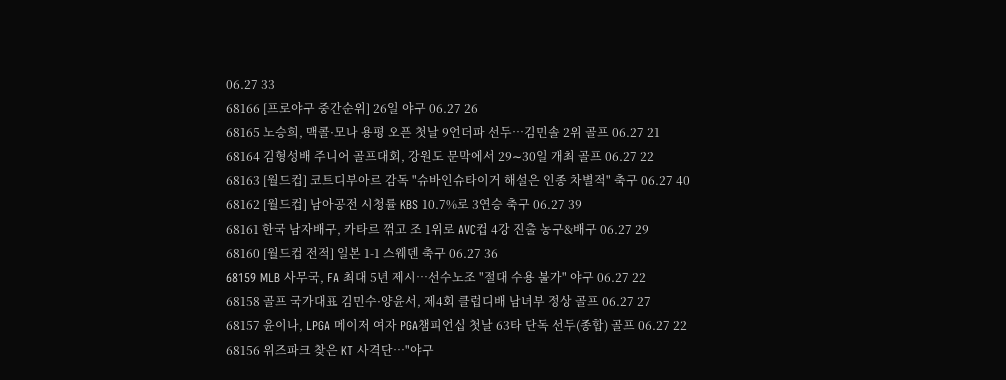06.27 33
68166 [프로야구 중간순위] 26일 야구 06.27 26
68165 노승희, 맥콜·모나 용평 오픈 첫날 9언더파 선두…김민솔 2위 골프 06.27 21
68164 김형성배 주니어 골프대회, 강원도 문막에서 29∼30일 개최 골프 06.27 22
68163 [월드컵] 코트디부아르 감독 "슈바인슈타이거 해설은 인종 차별적" 축구 06.27 40
68162 [월드컵] 남아공전 시청률 KBS 10.7%로 3연승 축구 06.27 39
68161 한국 남자배구, 카타르 꺾고 조 1위로 AVC컵 4강 진출 농구&배구 06.27 29
68160 [월드컵 전적] 일본 1-1 스웨덴 축구 06.27 36
68159 MLB 사무국, FA 최대 5년 제시…선수노조 "절대 수용 불가" 야구 06.27 22
68158 골프 국가대표 김민수·양윤서, 제4회 클럽디배 남녀부 정상 골프 06.27 27
68157 윤이나, LPGA 메이저 여자 PGA챔피언십 첫날 63타 단독 선두(종합) 골프 06.27 22
68156 위즈파크 찾은 KT 사격단…"야구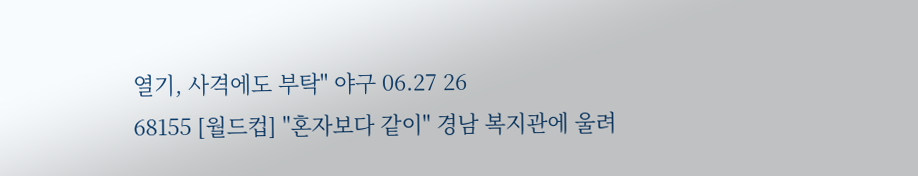열기, 사격에도 부탁" 야구 06.27 26
68155 [월드컵] "혼자보다 같이" 경남 복지관에 울려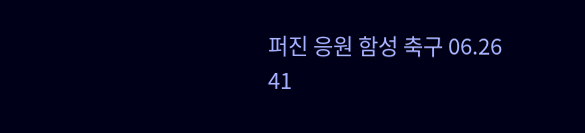퍼진 응원 함성 축구 06.26 41